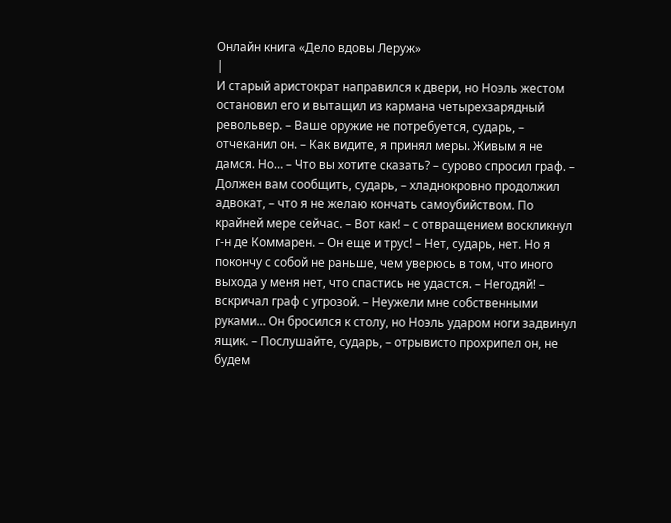Онлайн книга «Дело вдовы Леруж»
|
И старый аристократ направился к двери, но Ноэль жестом остановил его и вытащил из кармана четырехзарядный револьвер. – Ваше оружие не потребуется, сударь, – отчеканил он. – Как видите, я принял меры. Живым я не дамся. Но… – Что вы хотите сказать? – сурово спросил граф. – Должен вам сообщить, сударь, – хладнокровно продолжил адвокат, – что я не желаю кончать самоубийством. По крайней мере сейчас. – Вот как! – с отвращением воскликнул г-н де Коммарен. – Он еще и трус! – Нет, сударь, нет. Но я покончу с собой не раньше, чем уверюсь в том, что иного выхода у меня нет, что спастись не удастся. – Негодяй! – вскричал граф с угрозой. – Неужели мне собственными руками… Он бросился к столу, но Ноэль ударом ноги задвинул ящик. – Послушайте, сударь, – отрывисто прохрипел он, не будем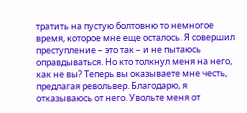тратить на пустую болтовню то немногое время, которое мне еще осталось. Я совершил преступление – это так – и не пытаюсь оправдываться. Но кто толкнул меня на него, как не вы? Теперь вы оказываете мне честь, предлагая револьвер. Благодарю, я отказываюсь от него. Увольте меня от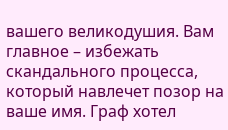вашего великодушия. Вам главное – избежать скандального процесса, который навлечет позор на ваше имя. Граф хотел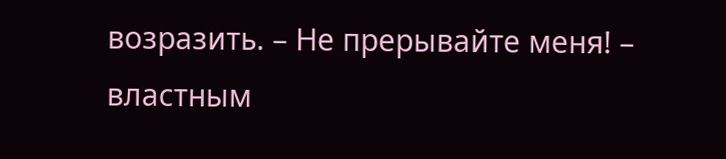возразить. – Не прерывайте меня! – властным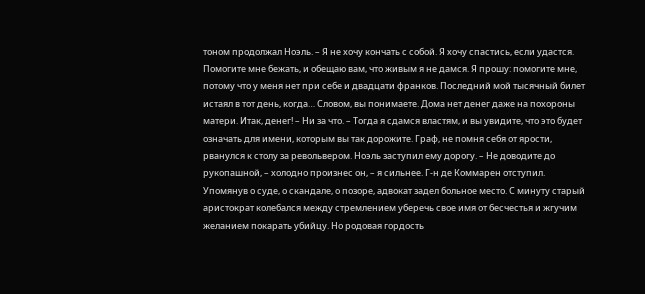тоном продолжал Ноэль. – Я не хочу кончать с собой. Я хочу спастись, если удастся. Помогите мне бежать, и обещаю вам, что живым я не дамся. Я прошу: помогите мне, потому что у меня нет при себе и двадцати франков. Последний мой тысячный билет истаял в тот день, когда… Словом, вы понимаете. Дома нет денег даже на похороны матери. Итак, денег! – Ни за что. – Тогда я сдамся властям, и вы увидите, что это будет означать для имени, которым вы так дорожите. Граф, не помня себя от ярости, рванулся к столу за револьвером. Ноэль заступил ему дорогу. – Не доводите до рукопашной, – холодно произнес он, – я сильнее. Г-н де Коммарен отступил. Упомянув о суде, о скандале, о позоре, адвокат задел больное место. С минуту старый аристократ колебался между стремлением уберечь свое имя от бесчестья и жгучим желанием покарать убийцу. Но родовая гордость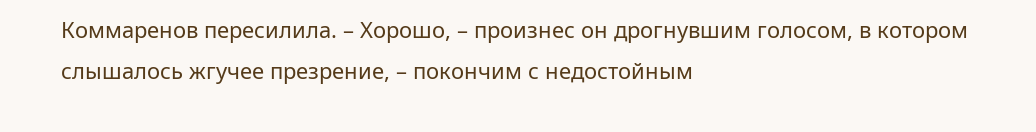Коммаренов пересилила. – Хорошо, – произнес он дрогнувшим голосом, в котором слышалось жгучее презрение, – покончим с недостойным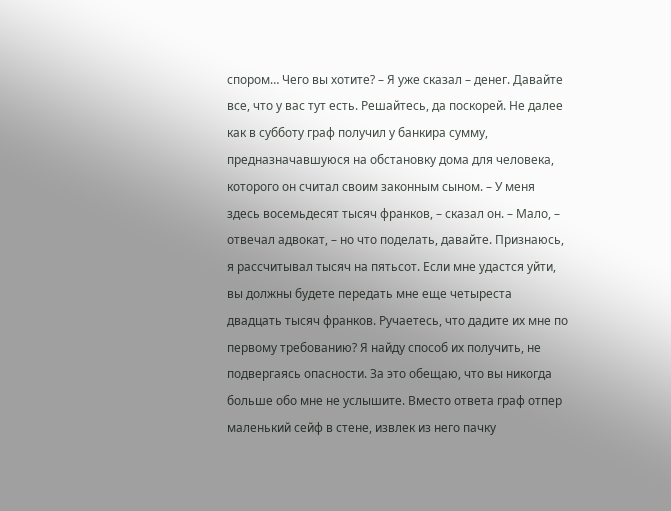спором… Чего вы хотите? – Я уже сказал – денег. Давайте все, что у вас тут есть. Решайтесь, да поскорей. Не далее как в субботу граф получил у банкира сумму, предназначавшуюся на обстановку дома для человека, которого он считал своим законным сыном. – У меня здесь восемьдесят тысяч франков, – сказал он. – Мало, – отвечал адвокат, – но что поделать, давайте. Признаюсь, я рассчитывал тысяч на пятьсот. Если мне удастся уйти, вы должны будете передать мне еще четыреста двадцать тысяч франков. Ручаетесь, что дадите их мне по первому требованию? Я найду способ их получить, не подвергаясь опасности. За это обещаю, что вы никогда больше обо мне не услышите. Вместо ответа граф отпер маленький сейф в стене, извлек из него пачку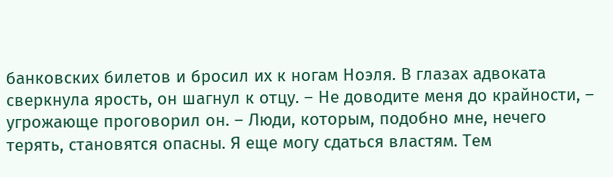банковских билетов и бросил их к ногам Ноэля. В глазах адвоката сверкнула ярость, он шагнул к отцу. – Не доводите меня до крайности, – угрожающе проговорил он. – Люди, которым, подобно мне, нечего терять, становятся опасны. Я еще могу сдаться властям. Тем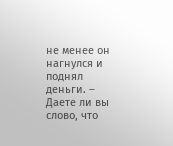не менее он нагнулся и поднял деньги. – Даете ли вы слово, что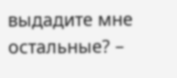выдадите мне остальные? –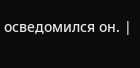осведомился он. |